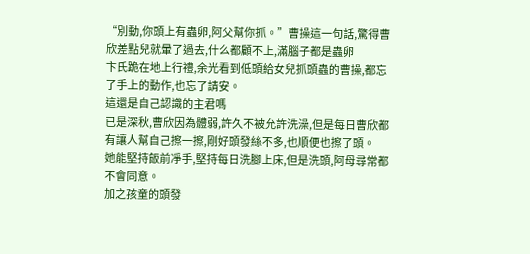“別動,你頭上有蟲卵,阿父幫你抓。”曹操這一句話,驚得曹欣差點兒就暈了過去,什么都顧不上,滿腦子都是蟲卵
卞氏跪在地上行禮,余光看到低頭給女兒抓頭蟲的曹操,都忘了手上的動作,也忘了請安。
這還是自己認識的主君嗎
已是深秋,曹欣因為體弱,許久不被允許洗澡,但是每日曹欣都有讓人幫自己擦一擦,剛好頭發絲不多,也順便也擦了頭。
她能堅持飯前凈手,堅持每日洗腳上床,但是洗頭,阿母尋常都不會同意。
加之孩童的頭發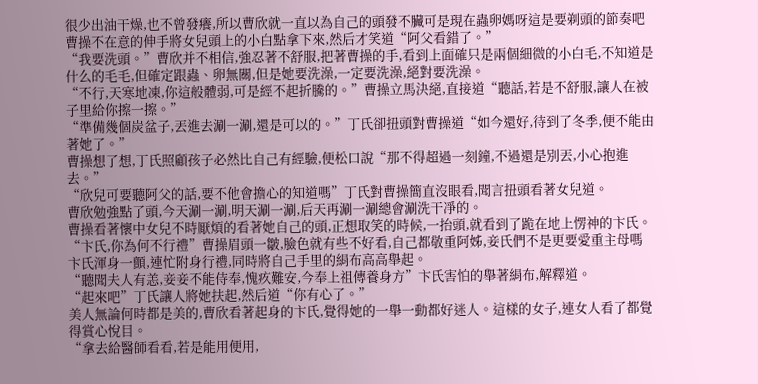很少出油干燥,也不曾發癢,所以曹欣就一直以為自己的頭發不臟可是現在蟲卵媽呀這是要剃頭的節奏吧
曹操不在意的伸手將女兒頭上的小白點拿下來,然后才笑道“阿父看錯了。”
“我要洗頭。”曹欣并不相信,強忍著不舒服,把著曹操的手,看到上面確只是兩個細微的小白毛,不知道是什么的毛毛,但確定跟蟲、卵無關,但是她要洗澡,一定要洗澡,絕對要洗澡。
“不行,天寒地凍,你這般體弱,可是經不起折騰的。”曹操立馬決絕,直接道“聽話,若是不舒服,讓人在被子里給你擦一擦。”
“準備幾個炭盆子,丟進去涮一涮,還是可以的。”丁氏卻扭頭對曹操道“如今還好,待到了冬季,便不能由著她了。”
曹操想了想,丁氏照顧孩子必然比自己有經驗,便松口說“那不得超過一刻鐘,不過還是別丟,小心抱進去。”
“欣兒可要聽阿父的話,要不他會擔心的知道嗎”丁氏對曹操簡直沒眼看,聞言扭頭看著女兒道。
曹欣勉強點了頭,今天涮一涮,明天涮一涮,后天再涮一涮總會涮洗干凈的。
曹操看著懷中女兒不時厭煩的看著她自己的頭,正想取笑的時候,一抬頭,就看到了跪在地上愣神的卞氏。
“卞氏,你為何不行禮”曹操眉頭一皺,臉色就有些不好看,自己都敬重阿姊,妾氏們不是更要愛重主母嗎
卞氏渾身一顫,連忙附身行禮,同時將自己手里的絹布高高舉起。
“聽聞夫人有恙,妾妾不能侍奉,愧疚難安,今奉上祖傳養身方”卞氏害怕的舉著絹布,解釋道。
“起來吧”丁氏讓人將她扶起,然后道“你有心了。”
美人無論何時都是美的,曹欣看著起身的卞氏,覺得她的一舉一動都好迷人。這樣的女子,連女人看了都覺得賞心悅目。
“拿去給醫師看看,若是能用便用,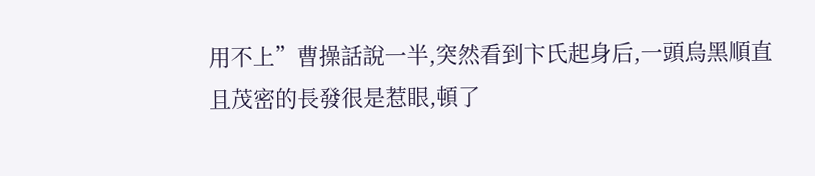用不上”曹操話說一半,突然看到卞氏起身后,一頭烏黑順直且茂密的長發很是惹眼,頓了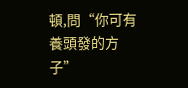頓,問“你可有養頭發的方子”